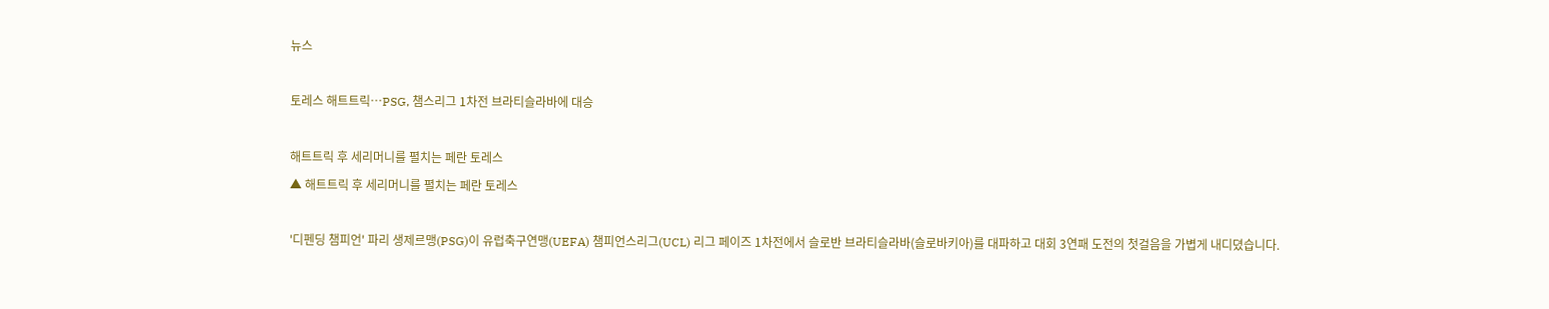뉴스

토레스 해트트릭…PSG, 챔스리그 1차전 브라티슬라바에 대승

해트트릭 후 세리머니를 펼치는 페란 토레스
▲ 해트트릭 후 세리머니를 펼치는 페란 토레스

'디펜딩 챔피언' 파리 생제르맹(PSG)이 유럽축구연맹(UEFA) 챔피언스리그(UCL) 리그 페이즈 1차전에서 슬로반 브라티슬라바(슬로바키아)를 대파하고 대회 3연패 도전의 첫걸음을 가볍게 내디뎠습니다.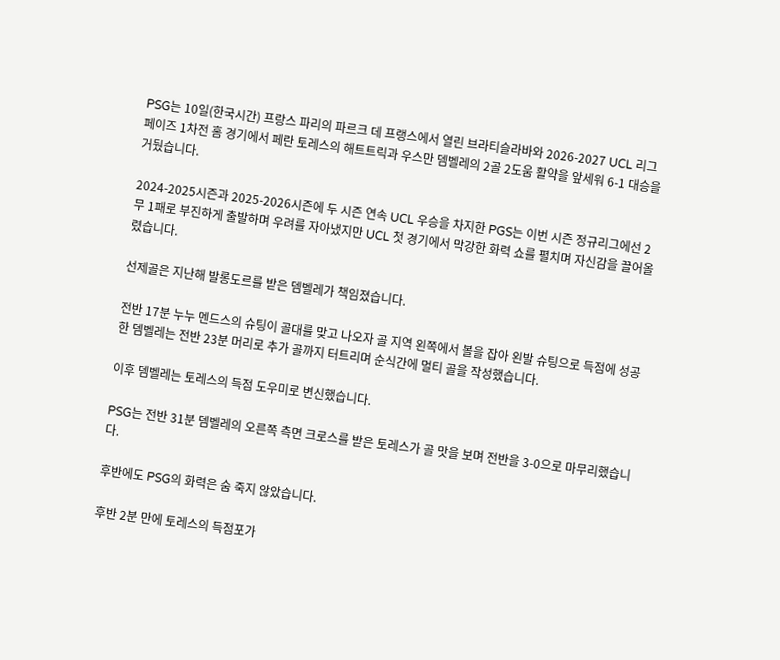PSG는 10일(한국시간) 프랑스 파리의 파르크 데 프랭스에서 열린 브라티슬라바와 2026-2027 UCL 리그 페이즈 1차전 홈 경기에서 페란 토레스의 해트트릭과 우스만 뎀벨레의 2골 2도움 활약을 앞세워 6-1 대승을 거뒀습니다.

2024-2025시즌과 2025-2026시즌에 두 시즌 연속 UCL 우승을 차지한 PGS는 이번 시즌 정규리그에선 2무 1패로 부진하게 출발하며 우려를 자아냈지만 UCL 첫 경기에서 막강한 화력 쇼를 펼치며 자신감을 끌어올렸습니다.

선제골은 지난해 발롱도르를 받은 뎀벨레가 책임졌습니다.

전반 17분 누누 멘드스의 슈팅이 골대를 맞고 나오자 골 지역 왼쪽에서 볼을 잡아 왼발 슈팅으로 득점에 성공한 뎀벨레는 전반 23분 머리로 추가 골까지 터트리며 순식간에 멀티 골을 작성했습니다.

이후 뎀벨레는 토레스의 득점 도우미로 변신했습니다.

PSG는 전반 31분 뎀벨레의 오른쪽 측면 크로스를 받은 토레스가 골 맛을 보며 전반을 3-0으로 마무리했습니다.

후반에도 PSG의 화력은 숨 죽지 않았습니다.

후반 2분 만에 토레스의 득점포가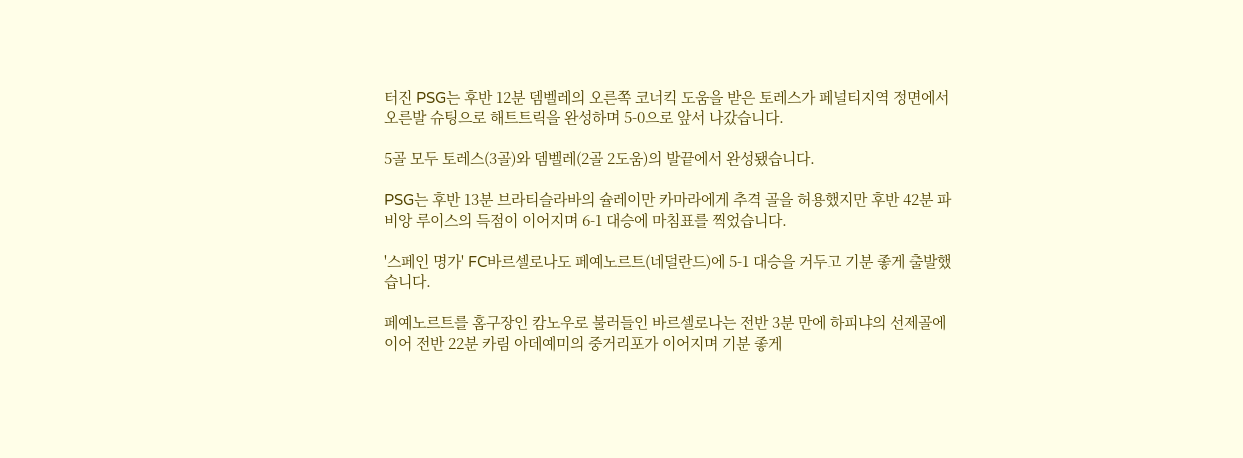터진 PSG는 후반 12분 뎀벨레의 오른쪽 코너킥 도움을 받은 토레스가 페널티지역 정면에서 오른발 슈팅으로 해트트릭을 완성하며 5-0으로 앞서 나갔습니다.

5골 모두 토레스(3골)와 뎀벨레(2골 2도움)의 발끝에서 완성됐습니다.

PSG는 후반 13분 브라티슬라바의 슐레이만 카마라에게 추격 골을 허용했지만 후반 42분 파비앙 루이스의 득점이 이어지며 6-1 대승에 마침표를 찍었습니다.

'스페인 명가' FC바르셀로나도 페예노르트(네덜란드)에 5-1 대승을 거두고 기분 좋게 출발했습니다.

페예노르트를 홈구장인 캄노우로 불러들인 바르셀로나는 전반 3분 만에 하피냐의 선제골에 이어 전반 22분 카림 아데예미의 중거리포가 이어지며 기분 좋게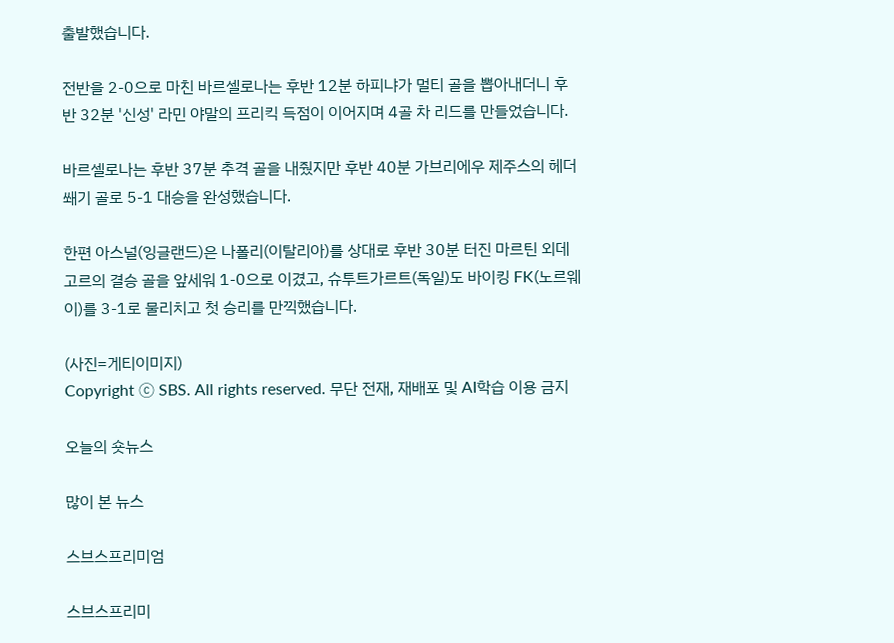출발했습니다.

전반을 2-0으로 마친 바르셀로나는 후반 12분 하피냐가 멀티 골을 뽑아내더니 후반 32분 '신성' 라민 야말의 프리킥 득점이 이어지며 4골 차 리드를 만들었습니다.

바르셀로나는 후반 37분 추격 골을 내줬지만 후반 40분 가브리에우 제주스의 헤더 쐐기 골로 5-1 대승을 완성했습니다.

한편 아스널(잉글랜드)은 나폴리(이탈리아)를 상대로 후반 30분 터진 마르틴 외데고르의 결승 골을 앞세워 1-0으로 이겼고, 슈투트가르트(독일)도 바이킹 FK(노르웨이)를 3-1로 물리치고 첫 승리를 만끽했습니다.

(사진=게티이미지)
Copyright Ⓒ SBS. All rights reserved. 무단 전재, 재배포 및 AI학습 이용 금지

오늘의 숏뉴스

많이 본 뉴스

스브스프리미엄

스브스프리미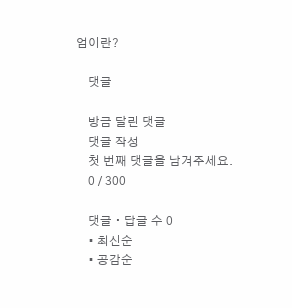엄이란?

    댓글

    방금 달린 댓글
    댓글 작성
    첫 번째 댓글을 남겨주세요.
    0 / 300

    댓글 ∙ 답글 수 0
    • 최신순
    • 공감순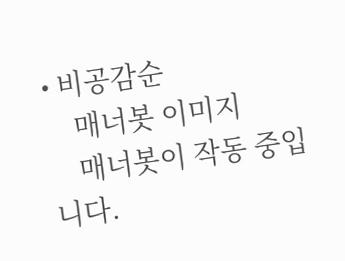• 비공감순
    매너봇 이미지
    매너봇이 작동 중입니다.